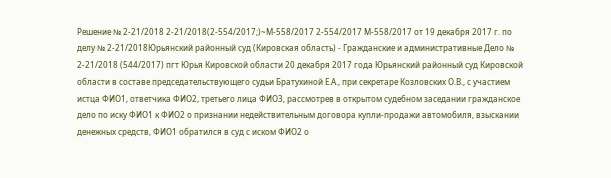Решение № 2-21/2018 2-21/2018(2-554/2017;)~М-558/2017 2-554/2017 М-558/2017 от 19 декабря 2017 г. по делу № 2-21/2018Юрьянский районный суд (Кировская область) - Гражданские и административные Дело № 2-21/2018 (544/2017) пгт Юрья Кировской области 20 декабря 2017 года Юрьянский районный суд Кировской области в составе председательствующего судьи Братухиной Е.А., при секретаре Козловских О.В., с участием истца ФИО1, ответчика ФИО2, третьего лица ФИО3, рассмотрев в открытом судебном заседании гражданское дело по иску ФИО1 к ФИО2 о признании недействительным договора купли-продажи автомобиля, взыскании денежных средств, ФИО1 обратился в суд с иском ФИО2 о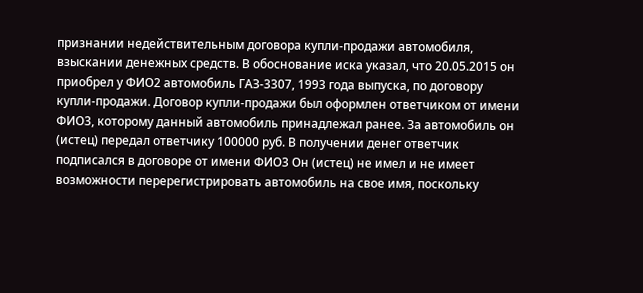признании недействительным договора купли-продажи автомобиля, взыскании денежных средств. В обоснование иска указал, что 20.05.2015 он приобрел у ФИО2 автомобиль ГАЗ-3307, 1993 года выпуска, по договору купли-продажи. Договор купли-продажи был оформлен ответчиком от имени ФИО3, которому данный автомобиль принадлежал ранее. За автомобиль он (истец) передал ответчику 100000 руб. В получении денег ответчик подписался в договоре от имени ФИО3 Он (истец) не имел и не имеет возможности перерегистрировать автомобиль на свое имя, поскольку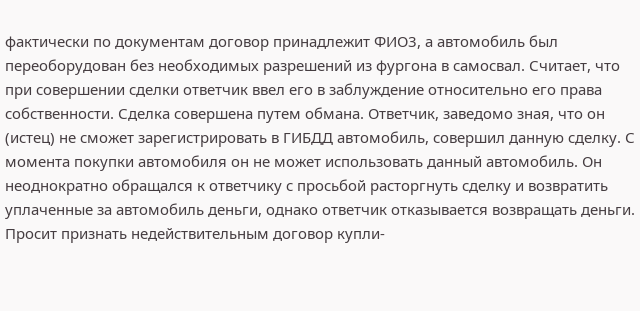фактически по документам договор принадлежит ФИО3, а автомобиль был переоборудован без необходимых разрешений из фургона в самосвал. Считает, что при совершении сделки ответчик ввел его в заблуждение относительно его права собственности. Сделка совершена путем обмана. Ответчик, заведомо зная, что он (истец) не сможет зарегистрировать в ГИБДД автомобиль, совершил данную сделку. С момента покупки автомобиля он не может использовать данный автомобиль. Он неоднократно обращался к ответчику с просьбой расторгнуть сделку и возвратить уплаченные за автомобиль деньги, однако ответчик отказывается возвращать деньги. Просит признать недействительным договор купли-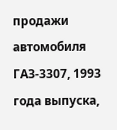продажи автомобиля ГАЗ-3307, 1993 года выпуска,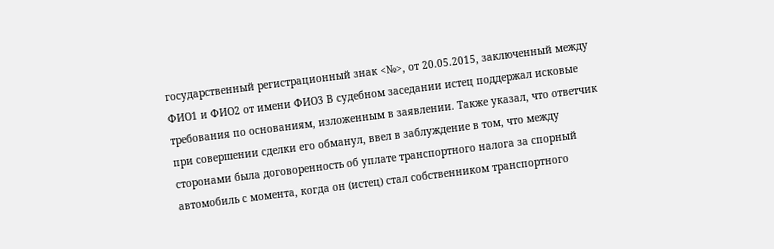государственный регистрационный знак <№>, от 20.05.2015, заключенный между ФИО1 и ФИО2 от имени ФИО3 В судебном заседании истец поддержал исковые требования по основаниям, изложенным в заявлении. Также указал, что ответчик при совершении сделки его обманул, ввел в заблуждение в том, что между сторонами была договоренность об уплате транспортного налога за спорный автомобиль с момента, когда он (истец) стал собственником транспортного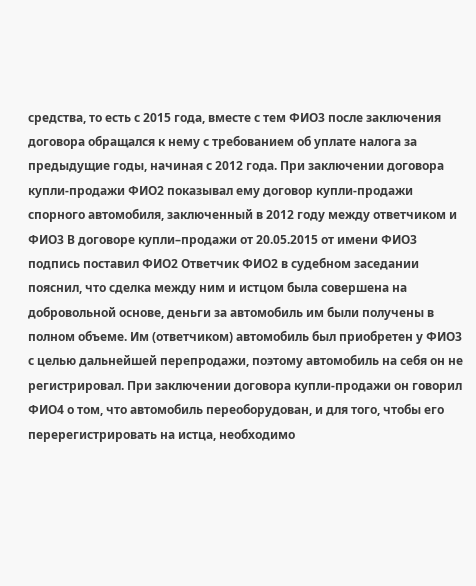средства, то есть с 2015 года, вместе с тем ФИО3 после заключения договора обращался к нему с требованием об уплате налога за предыдущие годы, начиная с 2012 года. При заключении договора купли-продажи ФИО2 показывал ему договор купли-продажи спорного автомобиля, заключенный в 2012 году между ответчиком и ФИО3 В договоре купли–продажи от 20.05.2015 от имени ФИО3 подпись поставил ФИО2 Ответчик ФИО2 в судебном заседании пояснил, что сделка между ним и истцом была совершена на добровольной основе, деньги за автомобиль им были получены в полном объеме. Им (ответчиком) автомобиль был приобретен у ФИО3 с целью дальнейшей перепродажи, поэтому автомобиль на себя он не регистрировал. При заключении договора купли-продажи он говорил ФИО4 о том, что автомобиль переоборудован, и для того, чтобы его перерегистрировать на истца, необходимо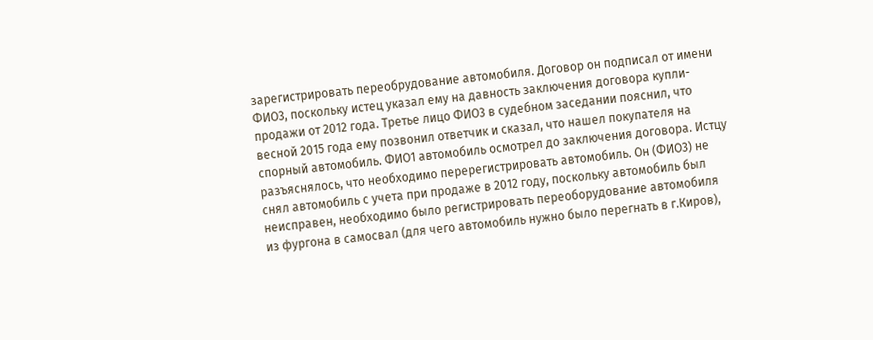зарегистрировать переобрудование автомобиля. Договор он подписал от имени ФИО3, поскольку истец указал ему на давность заключения договора купли-продажи от 2012 года. Третье лицо ФИО3 в судебном заседании пояснил, что весной 2015 года ему позвонил ответчик и сказал, что нашел покупателя на спорный автомобиль. ФИО1 автомобиль осмотрел до заключения договора. Истцу разъяснялось, что необходимо перерегистрировать автомобиль. Он (ФИО3) не снял автомобиль с учета при продаже в 2012 году, поскольку автомобиль был неисправен, необходимо было регистрировать переоборудование автомобиля из фургона в самосвал (для чего автомобиль нужно было перегнать в г.Киров),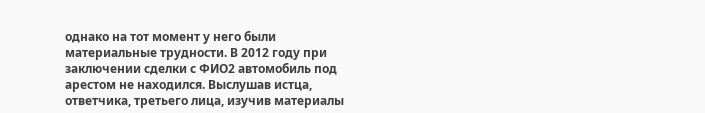однако на тот момент у него были материальные трудности. В 2012 году при заключении сделки с ФИО2 автомобиль под арестом не находился. Выслушав истца, ответчика, третьего лица, изучив материалы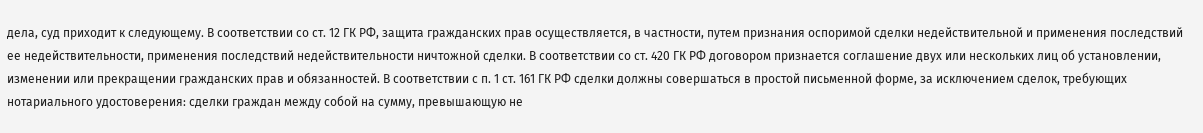дела, суд приходит к следующему. В соответствии со ст. 12 ГК РФ, защита гражданских прав осуществляется, в частности, путем признания оспоримой сделки недействительной и применения последствий ее недействительности, применения последствий недействительности ничтожной сделки. В соответствии со ст. 420 ГК РФ договором признается соглашение двух или нескольких лиц об установлении, изменении или прекращении гражданских прав и обязанностей. В соответствии с п. 1 ст. 161 ГК РФ сделки должны совершаться в простой письменной форме, за исключением сделок, требующих нотариального удостоверения: сделки граждан между собой на сумму, превышающую не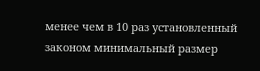менее чем в 10 раз установленный законом минимальный размер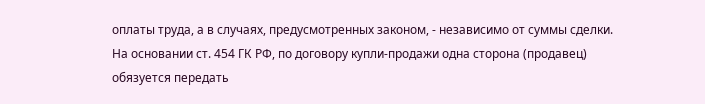оплаты труда, а в случаях, предусмотренных законом, - независимо от суммы сделки. На основании ст. 454 ГК РФ, по договору купли-продажи одна сторона (продавец) обязуется передать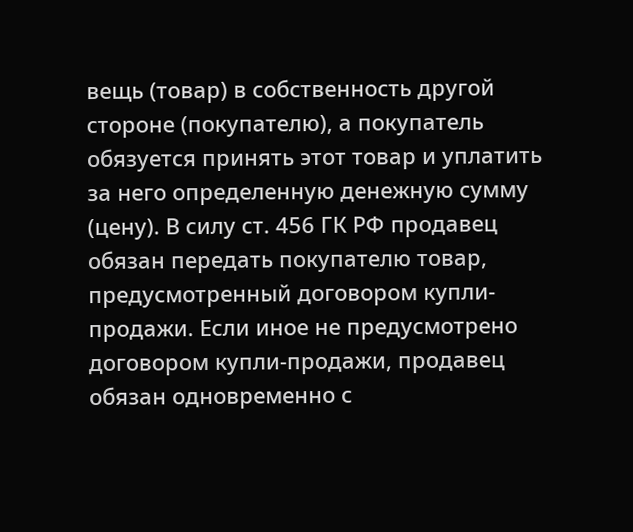вещь (товар) в собственность другой стороне (покупателю), а покупатель обязуется принять этот товар и уплатить за него определенную денежную сумму (цену). В силу ст. 456 ГК РФ продавец обязан передать покупателю товар, предусмотренный договором купли-продажи. Если иное не предусмотрено договором купли-продажи, продавец обязан одновременно с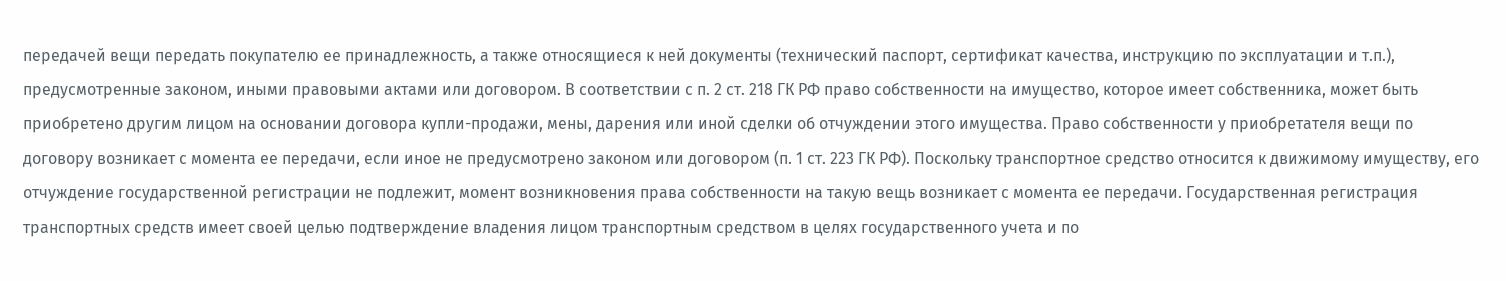передачей вещи передать покупателю ее принадлежность, а также относящиеся к ней документы (технический паспорт, сертификат качества, инструкцию по эксплуатации и т.п.), предусмотренные законом, иными правовыми актами или договором. В соответствии с п. 2 ст. 218 ГК РФ право собственности на имущество, которое имеет собственника, может быть приобретено другим лицом на основании договора купли-продажи, мены, дарения или иной сделки об отчуждении этого имущества. Право собственности у приобретателя вещи по договору возникает с момента ее передачи, если иное не предусмотрено законом или договором (п. 1 ст. 223 ГК РФ). Поскольку транспортное средство относится к движимому имуществу, его отчуждение государственной регистрации не подлежит, момент возникновения права собственности на такую вещь возникает с момента ее передачи. Государственная регистрация транспортных средств имеет своей целью подтверждение владения лицом транспортным средством в целях государственного учета и по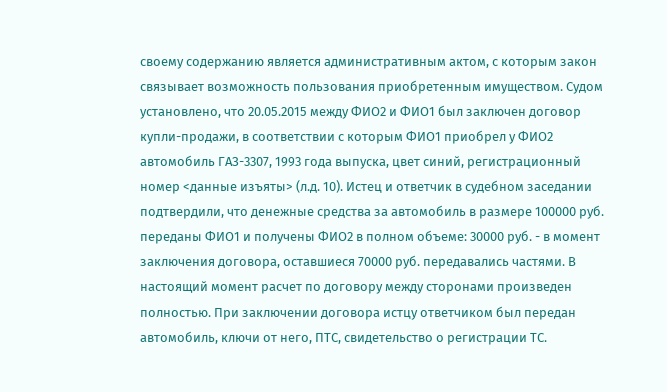своему содержанию является административным актом, с которым закон связывает возможность пользования приобретенным имуществом. Судом установлено, что 20.05.2015 между ФИО2 и ФИО1 был заключен договор купли-продажи, в соответствии с которым ФИО1 приобрел у ФИО2 автомобиль ГАЗ-3307, 1993 года выпуска, цвет синий, регистрационный номер <данные изъяты> (л.д. 10). Истец и ответчик в судебном заседании подтвердили, что денежные средства за автомобиль в размере 100000 руб. переданы ФИО1 и получены ФИО2 в полном объеме: 30000 руб. - в момент заключения договора, оставшиеся 70000 руб. передавались частями. В настоящий момент расчет по договору между сторонами произведен полностью. При заключении договора истцу ответчиком был передан автомобиль, ключи от него, ПТС, свидетельство о регистрации ТС.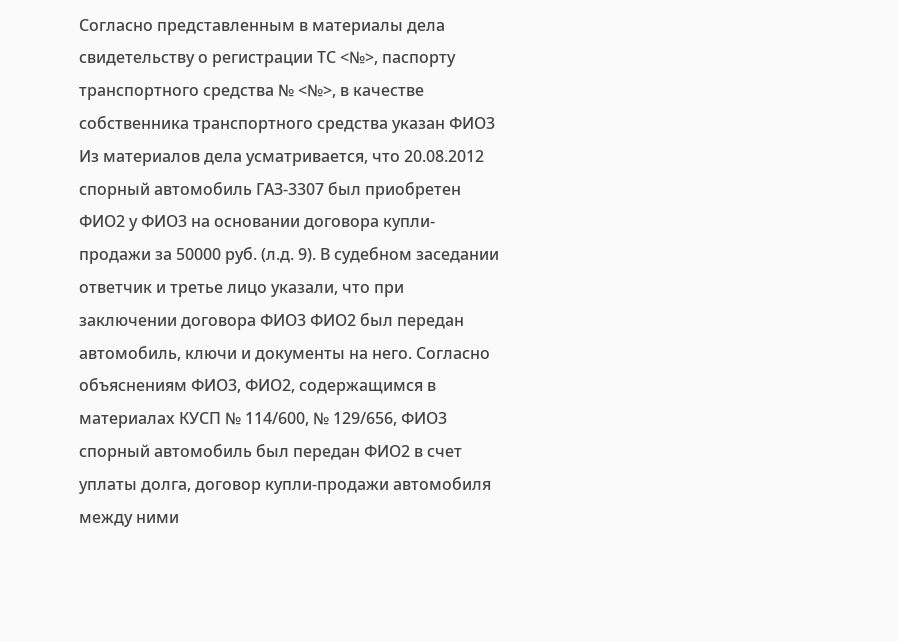Согласно представленным в материалы дела свидетельству о регистрации ТС <№>, паспорту транспортного средства № <№>, в качестве собственника транспортного средства указан ФИО3 Из материалов дела усматривается, что 20.08.2012 спорный автомобиль ГАЗ-3307 был приобретен ФИО2 у ФИО3 на основании договора купли-продажи за 50000 руб. (л.д. 9). В судебном заседании ответчик и третье лицо указали, что при заключении договора ФИО3 ФИО2 был передан автомобиль, ключи и документы на него. Согласно объяснениям ФИО3, ФИО2, содержащимся в материалах КУСП № 114/600, № 129/656, ФИО3 спорный автомобиль был передан ФИО2 в счет уплаты долга, договор купли-продажи автомобиля между ними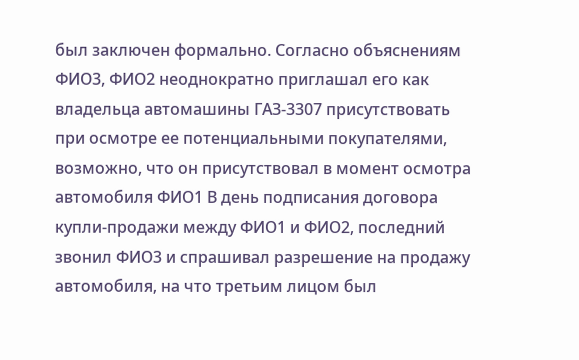был заключен формально. Согласно объяснениям ФИО3, ФИО2 неоднократно приглашал его как владельца автомашины ГАЗ-3307 присутствовать при осмотре ее потенциальными покупателями, возможно, что он присутствовал в момент осмотра автомобиля ФИО1 В день подписания договора купли-продажи между ФИО1 и ФИО2, последний звонил ФИО3 и спрашивал разрешение на продажу автомобиля, на что третьим лицом был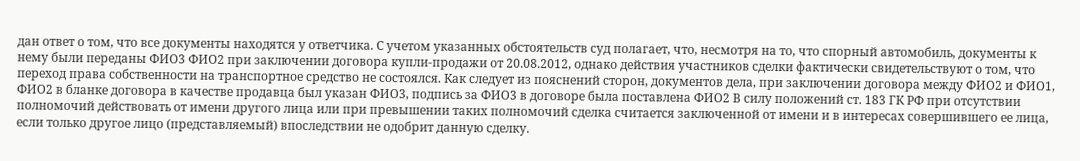дан ответ о том, что все документы находятся у ответчика. С учетом указанных обстоятельств суд полагает, что, несмотря на то, что спорный автомобиль, документы к нему были переданы ФИО3 ФИО2 при заключении договора купли-продажи от 20.08.2012, однако действия участников сделки фактически свидетельствуют о том, что переход права собственности на транспортное средство не состоялся. Как следует из пояснений сторон, документов дела, при заключении договора между ФИО2 и ФИО1, ФИО2 в бланке договора в качестве продавца был указан ФИО3, подпись за ФИО3 в договоре была поставлена ФИО2 В силу положений ст. 183 ГК РФ при отсутствии полномочий действовать от имени другого лица или при превышении таких полномочий сделка считается заключенной от имени и в интересах совершившего ее лица, если только другое лицо (представляемый) впоследствии не одобрит данную сделку.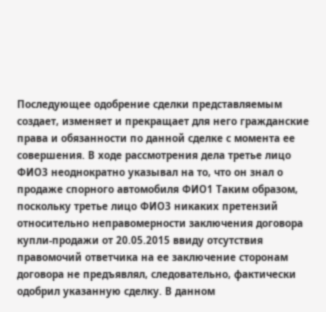Последующее одобрение сделки представляемым создает, изменяет и прекращает для него гражданские права и обязанности по данной сделке с момента ее совершения. В ходе рассмотрения дела третье лицо ФИО3 неоднократно указывал на то, что он знал о продаже спорного автомобиля ФИО1 Таким образом, поскольку третье лицо ФИО3 никаких претензий относительно неправомерности заключения договора купли-продажи от 20.05.2015 ввиду отсутствия правомочий ответчика на ее заключение сторонам договора не предъявлял, следовательно, фактически одобрил указанную сделку. В данном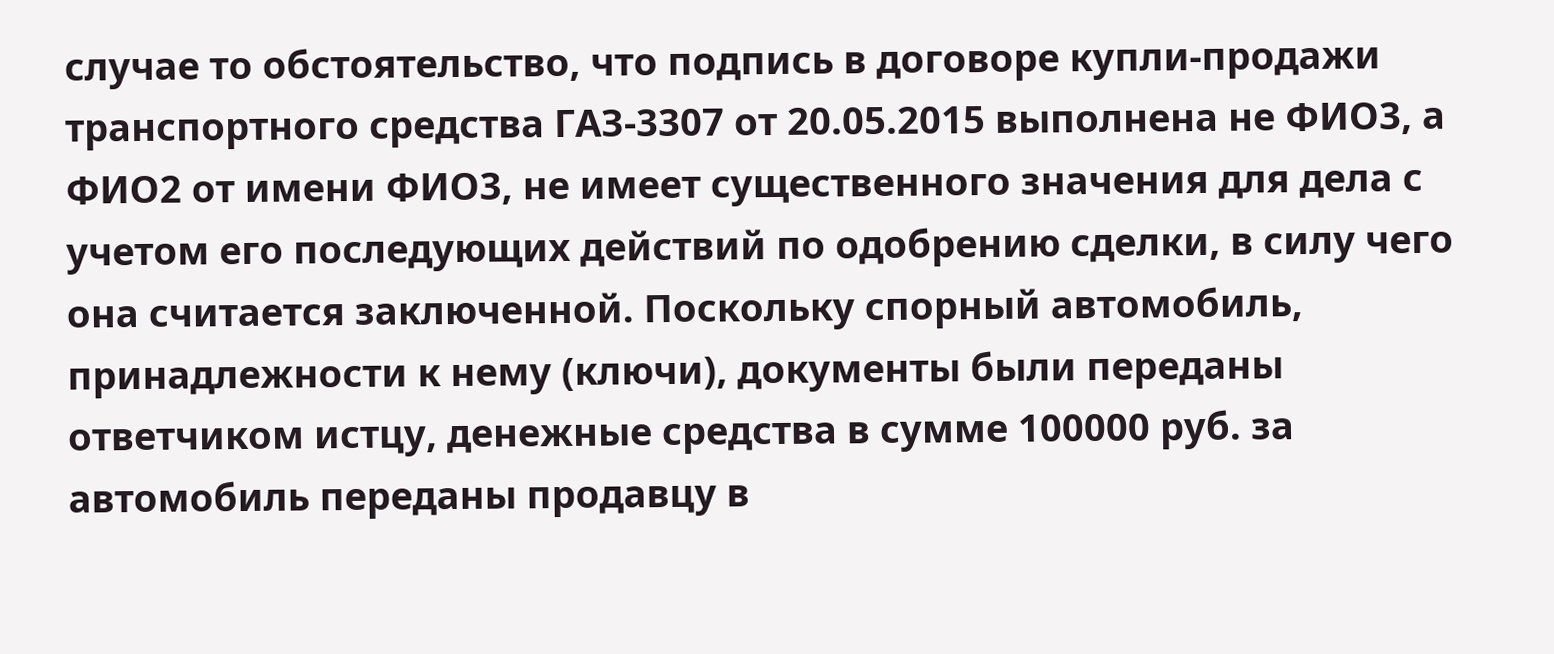случае то обстоятельство, что подпись в договоре купли-продажи транспортного средства ГАЗ-3307 от 20.05.2015 выполнена не ФИО3, а ФИО2 от имени ФИО3, не имеет существенного значения для дела с учетом его последующих действий по одобрению сделки, в силу чего она считается заключенной. Поскольку спорный автомобиль, принадлежности к нему (ключи), документы были переданы ответчиком истцу, денежные средства в сумме 100000 руб. за автомобиль переданы продавцу в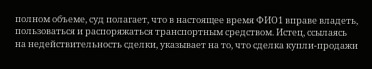полном объеме, суд полагает, что в настоящее время ФИО1 вправе владеть, пользоваться и распоряжаться транспортным средством. Истец, ссылаясь на недействительность сделки, указывает на то, что сделка купли-продажи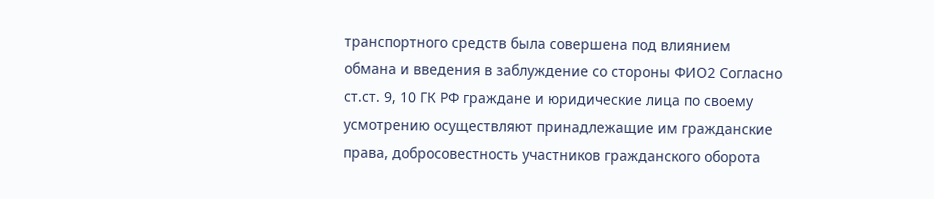транспортного средств была совершена под влиянием обмана и введения в заблуждение со стороны ФИО2 Согласно ст.ст. 9, 10 ГК РФ граждане и юридические лица по своему усмотрению осуществляют принадлежащие им гражданские права, добросовестность участников гражданского оборота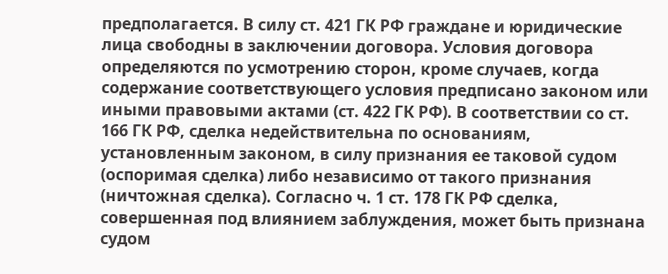предполагается. В силу ст. 421 ГК РФ граждане и юридические лица свободны в заключении договора. Условия договора определяются по усмотрению сторон, кроме случаев, когда содержание соответствующего условия предписано законом или иными правовыми актами (ст. 422 ГК РФ). В соответствии со ст. 166 ГК РФ, сделка недействительна по основаниям, установленным законом, в силу признания ее таковой судом (оспоримая сделка) либо независимо от такого признания (ничтожная сделка). Согласно ч. 1 ст. 178 ГК РФ сделка, совершенная под влиянием заблуждения, может быть признана судом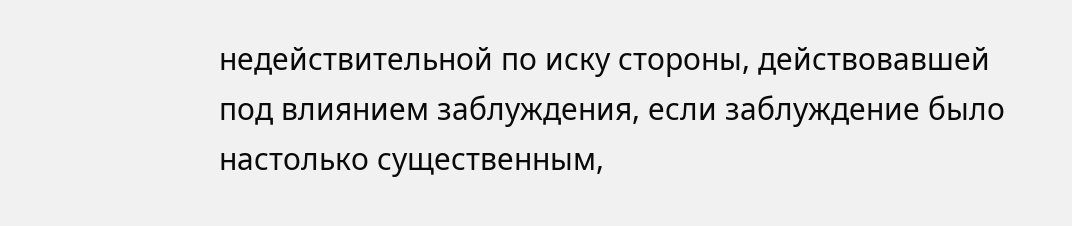недействительной по иску стороны, действовавшей под влиянием заблуждения, если заблуждение было настолько существенным,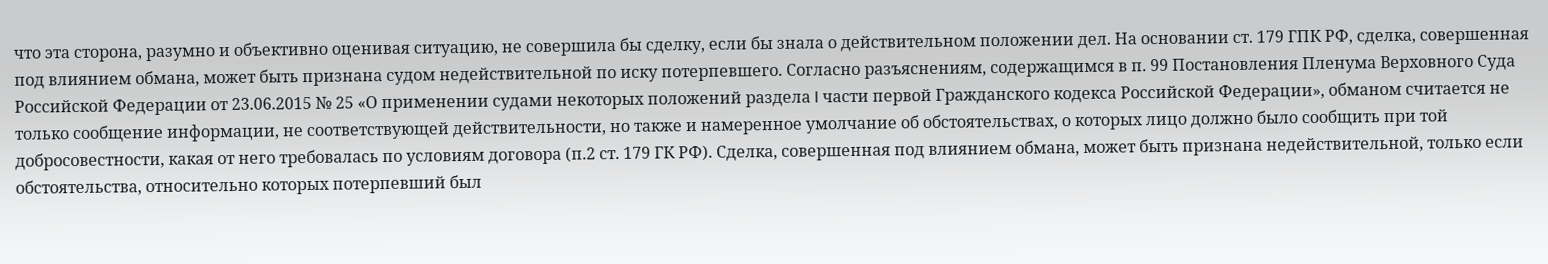что эта сторона, разумно и объективно оценивая ситуацию, не совершила бы сделку, если бы знала о действительном положении дел. На основании ст. 179 ГПК РФ, сделка, совершенная под влиянием обмана, может быть признана судом недействительной по иску потерпевшего. Согласно разъяснениям, содержащимся в п. 99 Постановления Пленума Верховного Суда Российской Федерации от 23.06.2015 № 25 «О применении судами некоторых положений раздела I части первой Гражданского кодекса Российской Федерации», обманом считается не только сообщение информации, не соответствующей действительности, но также и намеренное умолчание об обстоятельствах, о которых лицо должно было сообщить при той добросовестности, какая от него требовалась по условиям договора (п.2 ст. 179 ГК РФ). Сделка, совершенная под влиянием обмана, может быть признана недействительной, только если обстоятельства, относительно которых потерпевший был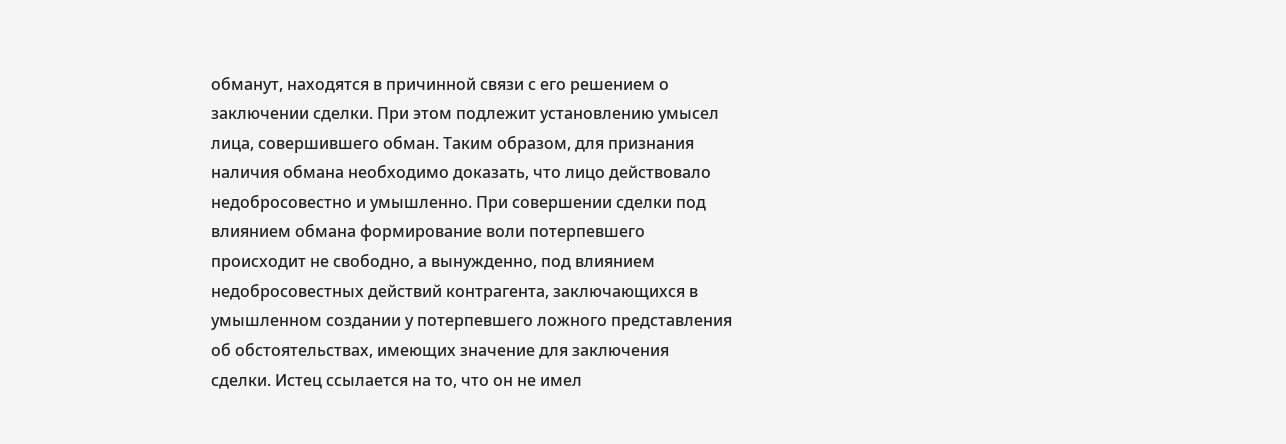обманут, находятся в причинной связи с его решением о заключении сделки. При этом подлежит установлению умысел лица, совершившего обман. Таким образом, для признания наличия обмана необходимо доказать, что лицо действовало недобросовестно и умышленно. При совершении сделки под влиянием обмана формирование воли потерпевшего происходит не свободно, а вынужденно, под влиянием недобросовестных действий контрагента, заключающихся в умышленном создании у потерпевшего ложного представления об обстоятельствах, имеющих значение для заключения сделки. Истец ссылается на то, что он не имел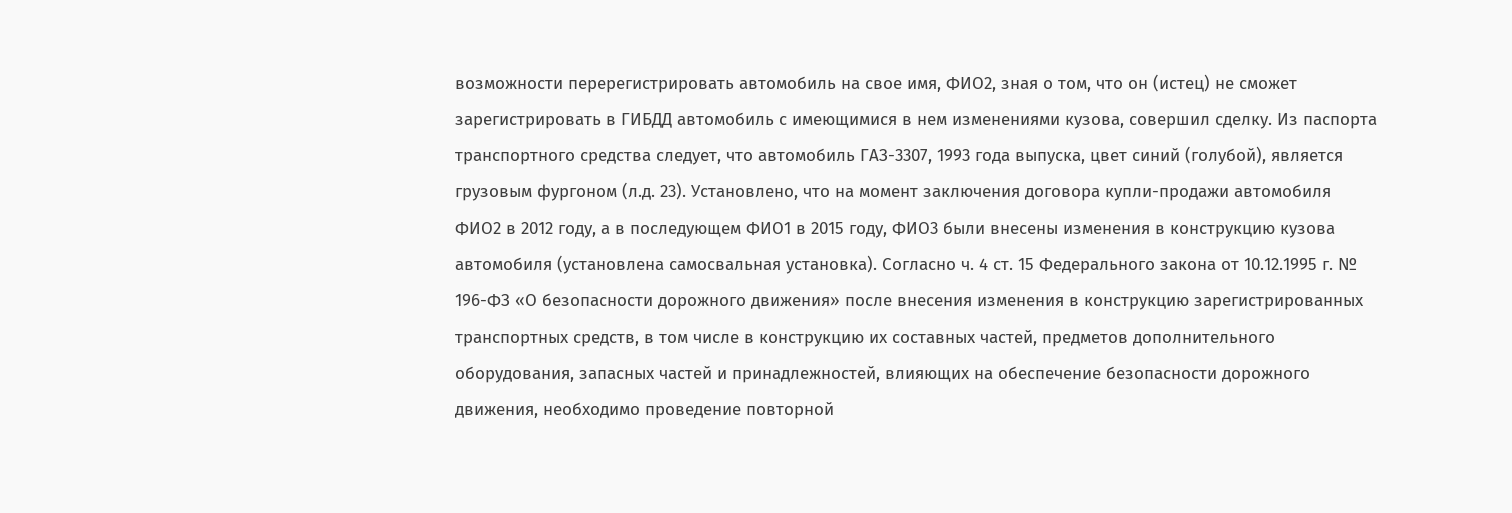возможности перерегистрировать автомобиль на свое имя, ФИО2, зная о том, что он (истец) не сможет зарегистрировать в ГИБДД автомобиль с имеющимися в нем изменениями кузова, совершил сделку. Из паспорта транспортного средства следует, что автомобиль ГАЗ-3307, 1993 года выпуска, цвет синий (голубой), является грузовым фургоном (л.д. 23). Установлено, что на момент заключения договора купли-продажи автомобиля ФИО2 в 2012 году, а в последующем ФИО1 в 2015 году, ФИО3 были внесены изменения в конструкцию кузова автомобиля (установлена самосвальная установка). Согласно ч. 4 ст. 15 Федерального закона от 10.12.1995 г. № 196-ФЗ «О безопасности дорожного движения» после внесения изменения в конструкцию зарегистрированных транспортных средств, в том числе в конструкцию их составных частей, предметов дополнительного оборудования, запасных частей и принадлежностей, влияющих на обеспечение безопасности дорожного движения, необходимо проведение повторной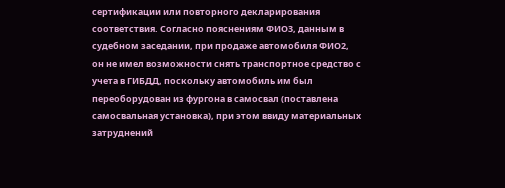сертификации или повторного декларирования соответствия. Согласно пояснениям ФИО3, данным в судебном заседании, при продаже автомобиля ФИО2, он не имел возможности снять транспортное средство с учета в ГИБДД, поскольку автомобиль им был переоборудован из фургона в самосвал (поставлена самосвальная установка), при этом ввиду материальных затруднений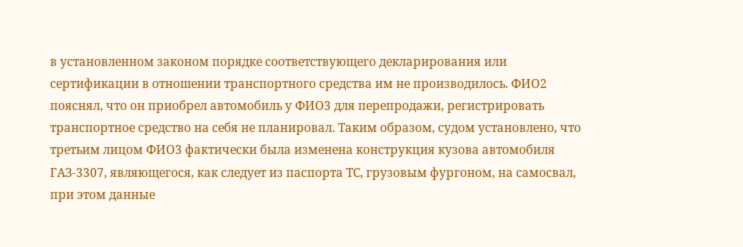в установленном законом порядке соответствующего декларирования или сертификации в отношении транспортного средства им не производилось. ФИО2 пояснял, что он приобрел автомобиль у ФИО3 для перепродажи, регистрировать транспортное средство на себя не планировал. Таким образом, судом установлено, что третьим лицом ФИО3 фактически была изменена конструкция кузова автомобиля ГАЗ-3307, являющегося, как следует из паспорта ТС, грузовым фургоном, на самосвал, при этом данные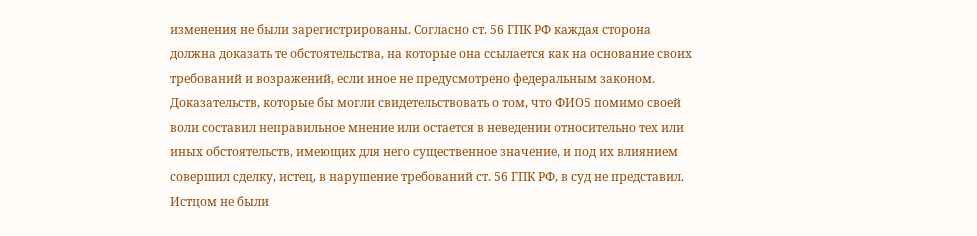изменения не были зарегистрированы. Согласно ст. 56 ГПК РФ каждая сторона должна доказать те обстоятельства, на которые она ссылается как на основание своих требований и возражений, если иное не предусмотрено федеральным законом. Доказательств, которые бы могли свидетельствовать о том, что ФИО5 помимо своей воли составил неправильное мнение или остается в неведении относительно тех или иных обстоятельств, имеющих для него существенное значение, и под их влиянием совершил сделку, истец, в нарушение требований ст. 56 ГПК РФ, в суд не представил. Истцом не были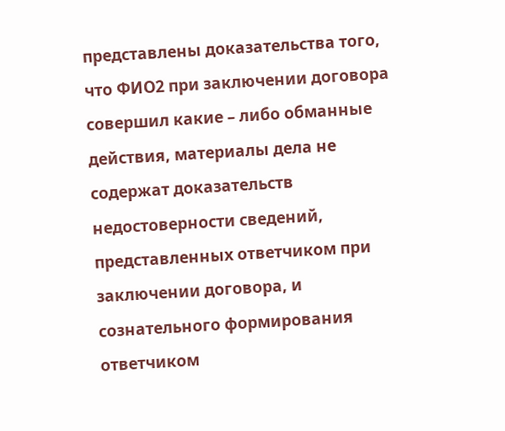представлены доказательства того, что ФИО2 при заключении договора совершил какие – либо обманные действия, материалы дела не содержат доказательств недостоверности сведений, представленных ответчиком при заключении договора, и сознательного формирования ответчиком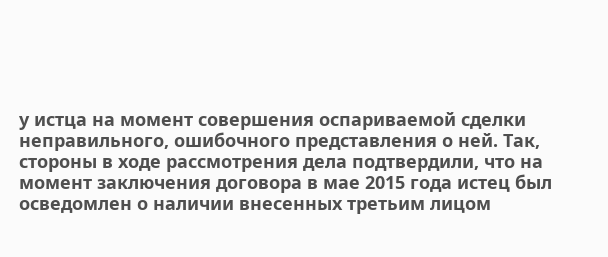у истца на момент совершения оспариваемой сделки неправильного, ошибочного представления о ней. Так, стороны в ходе рассмотрения дела подтвердили, что на момент заключения договора в мае 2015 года истец был осведомлен о наличии внесенных третьим лицом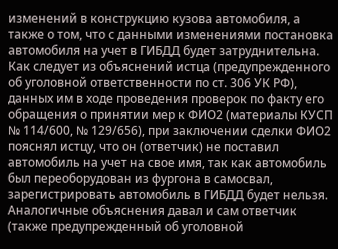изменений в конструкцию кузова автомобиля, а также о том, что с данными изменениями постановка автомобиля на учет в ГИБДД будет затруднительна. Как следует из объяснений истца (предупрежденного об уголовной ответственности по ст. 306 УК РФ), данных им в ходе проведения проверок по факту его обращения о принятии мер к ФИО2 (материалы КУСП № 114/600, № 129/656), при заключении сделки ФИО2 пояснял истцу, что он (ответчик) не поставил автомобиль на учет на свое имя, так как автомобиль был переоборудован из фургона в самосвал, зарегистрировать автомобиль в ГИБДД будет нельзя. Аналогичные объяснения давал и сам ответчик (также предупрежденный об уголовной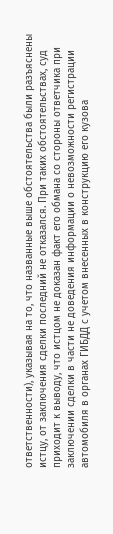ответственности), указывая на то, что названные выше обстоятельства были разъяснены истцу, от заключения сделки последний не отказался. При таких обстоятельствах, суд приходит к выводу, что истцом не доказан факт его обмана со стороны ответчика при заключении сделки в части не доведения информации о невозможности регистрации автомобиля в органах ГИБДД с учетом внесенных в конструкцию его кузова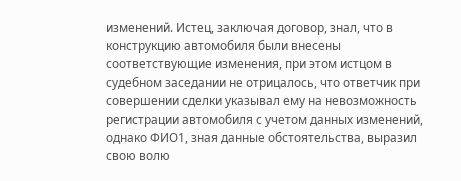изменений. Истец, заключая договор, знал, что в конструкцию автомобиля были внесены соответствующие изменения, при этом истцом в судебном заседании не отрицалось, что ответчик при совершении сделки указывал ему на невозможность регистрации автомобиля с учетом данных изменений, однако ФИО1, зная данные обстоятельства, выразил свою волю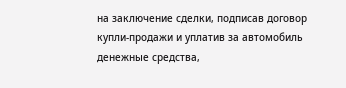на заключение сделки, подписав договор купли-продажи и уплатив за автомобиль денежные средства,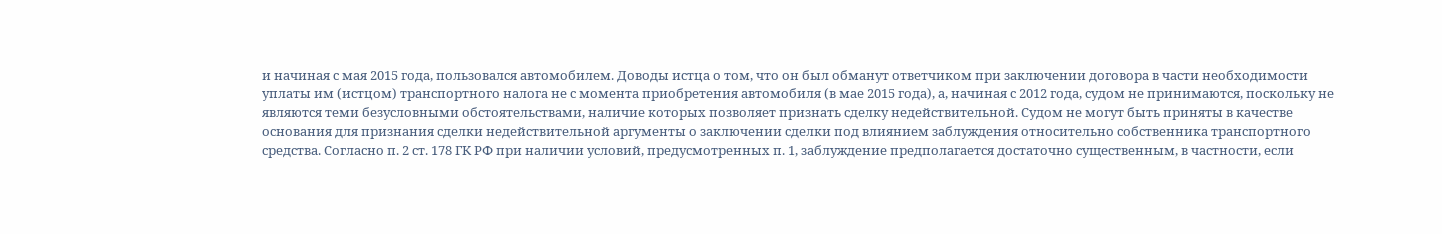и начиная с мая 2015 года, пользовался автомобилем. Доводы истца о том, что он был обманут ответчиком при заключении договора в части необходимости уплаты им (истцом) транспортного налога не с момента приобретения автомобиля (в мае 2015 года), а, начиная с 2012 года, судом не принимаются, поскольку не являются теми безусловными обстоятельствами, наличие которых позволяет признать сделку недействительной. Судом не могут быть приняты в качестве основания для признания сделки недействительной аргументы о заключении сделки под влиянием заблуждения относительно собственника транспортного средства. Согласно п. 2 ст. 178 ГК РФ при наличии условий, предусмотренных п. 1, заблуждение предполагается достаточно существенным, в частности, если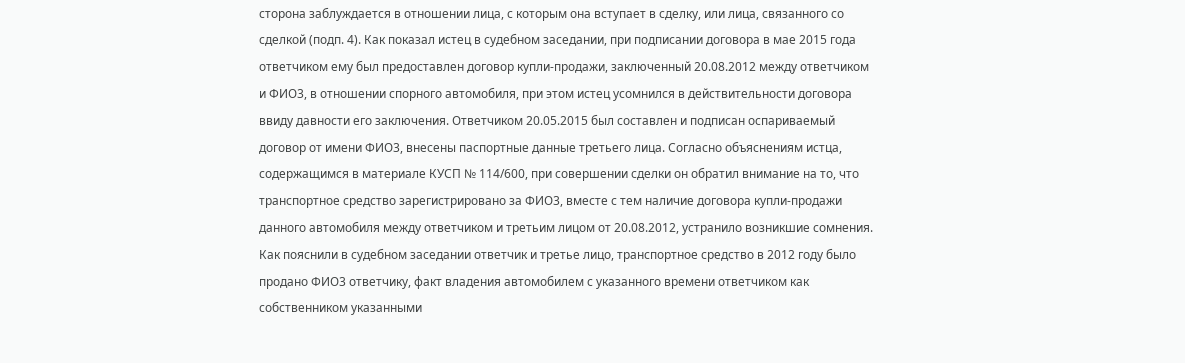сторона заблуждается в отношении лица, с которым она вступает в сделку, или лица, связанного со сделкой (подп. 4). Как показал истец в судебном заседании, при подписании договора в мае 2015 года ответчиком ему был предоставлен договор купли-продажи, заключенный 20.08.2012 между ответчиком и ФИО3, в отношении спорного автомобиля, при этом истец усомнился в действительности договора ввиду давности его заключения. Ответчиком 20.05.2015 был составлен и подписан оспариваемый договор от имени ФИО3, внесены паспортные данные третьего лица. Согласно объяснениям истца, содержащимся в материале КУСП № 114/600, при совершении сделки он обратил внимание на то, что транспортное средство зарегистрировано за ФИО3, вместе с тем наличие договора купли-продажи данного автомобиля между ответчиком и третьим лицом от 20.08.2012, устранило возникшие сомнения. Как пояснили в судебном заседании ответчик и третье лицо, транспортное средство в 2012 году было продано ФИО3 ответчику, факт владения автомобилем с указанного времени ответчиком как собственником указанными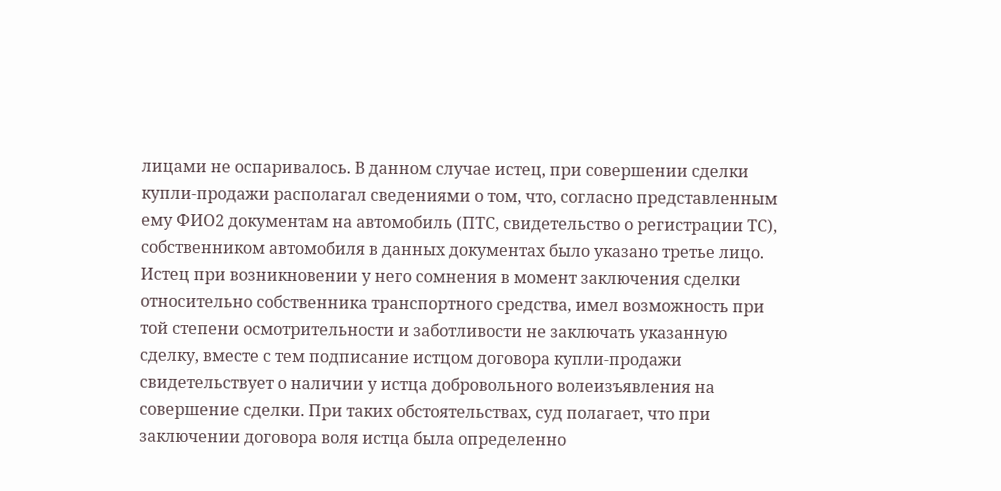лицами не оспаривалось. В данном случае истец, при совершении сделки купли-продажи располагал сведениями о том, что, согласно представленным ему ФИО2 документам на автомобиль (ПТС, свидетельство о регистрации ТС), собственником автомобиля в данных документах было указано третье лицо. Истец при возникновении у него сомнения в момент заключения сделки относительно собственника транспортного средства, имел возможность при той степени осмотрительности и заботливости не заключать указанную сделку, вместе с тем подписание истцом договора купли-продажи свидетельствует о наличии у истца добровольного волеизъявления на совершение сделки. При таких обстоятельствах, суд полагает, что при заключении договора воля истца была определенно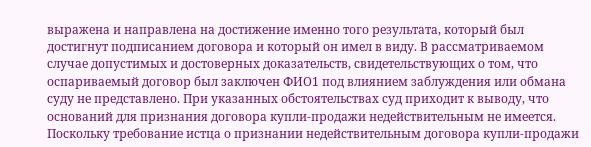выражена и направлена на достижение именно того результата, который был достигнут подписанием договора и который он имел в виду. В рассматриваемом случае допустимых и достоверных доказательств, свидетельствующих о том, что оспариваемый договор был заключен ФИО1 под влиянием заблуждения или обмана суду не представлено. При указанных обстоятельствах суд приходит к выводу, что оснований для признания договора купли-продажи недействительным не имеется. Поскольку требование истца о признании недействительным договора купли-продажи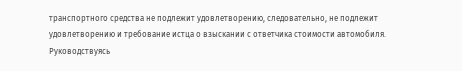транспортного средства не подлежит удовлетворению, следовательно, не подлежит удовлетворению и требование истца о взыскании с ответчика стоимости автомобиля. Руководствуясь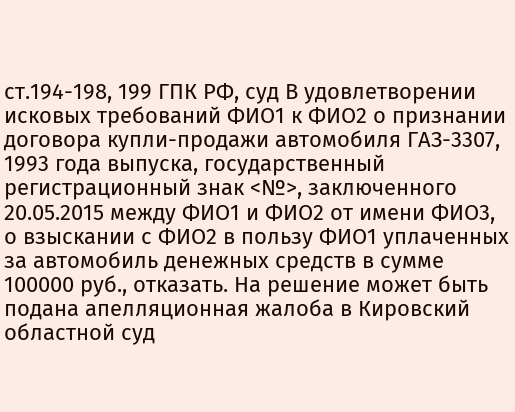ст.194-198, 199 ГПК РФ, суд В удовлетворении исковых требований ФИО1 к ФИО2 о признании договора купли-продажи автомобиля ГАЗ-3307, 1993 года выпуска, государственный регистрационный знак <№>, заключенного 20.05.2015 между ФИО1 и ФИО2 от имени ФИО3, о взыскании с ФИО2 в пользу ФИО1 уплаченных за автомобиль денежных средств в сумме 100000 руб., отказать. На решение может быть подана апелляционная жалоба в Кировский областной суд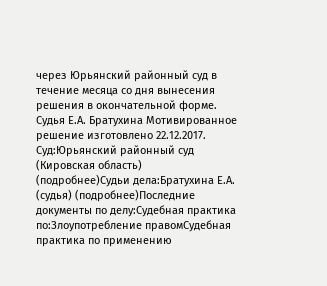через Юрьянский районный суд в течение месяца со дня вынесения решения в окончательной форме. Судья Е.А. Братухина Мотивированное решение изготовлено 22.12.2017. Суд:Юрьянский районный суд (Кировская область) (подробнее)Судьи дела:Братухина Е.А. (судья) (подробнее)Последние документы по делу:Судебная практика по:Злоупотребление правомСудебная практика по применению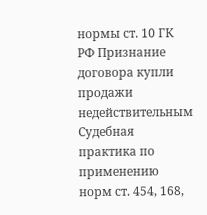нормы ст. 10 ГК РФ Признание договора купли продажи недействительным Судебная практика по применению норм ст. 454, 168,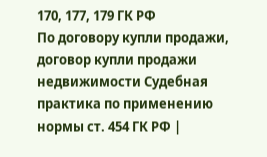170, 177, 179 ГК РФ
По договору купли продажи, договор купли продажи недвижимости Судебная практика по применению нормы ст. 454 ГК РФ |